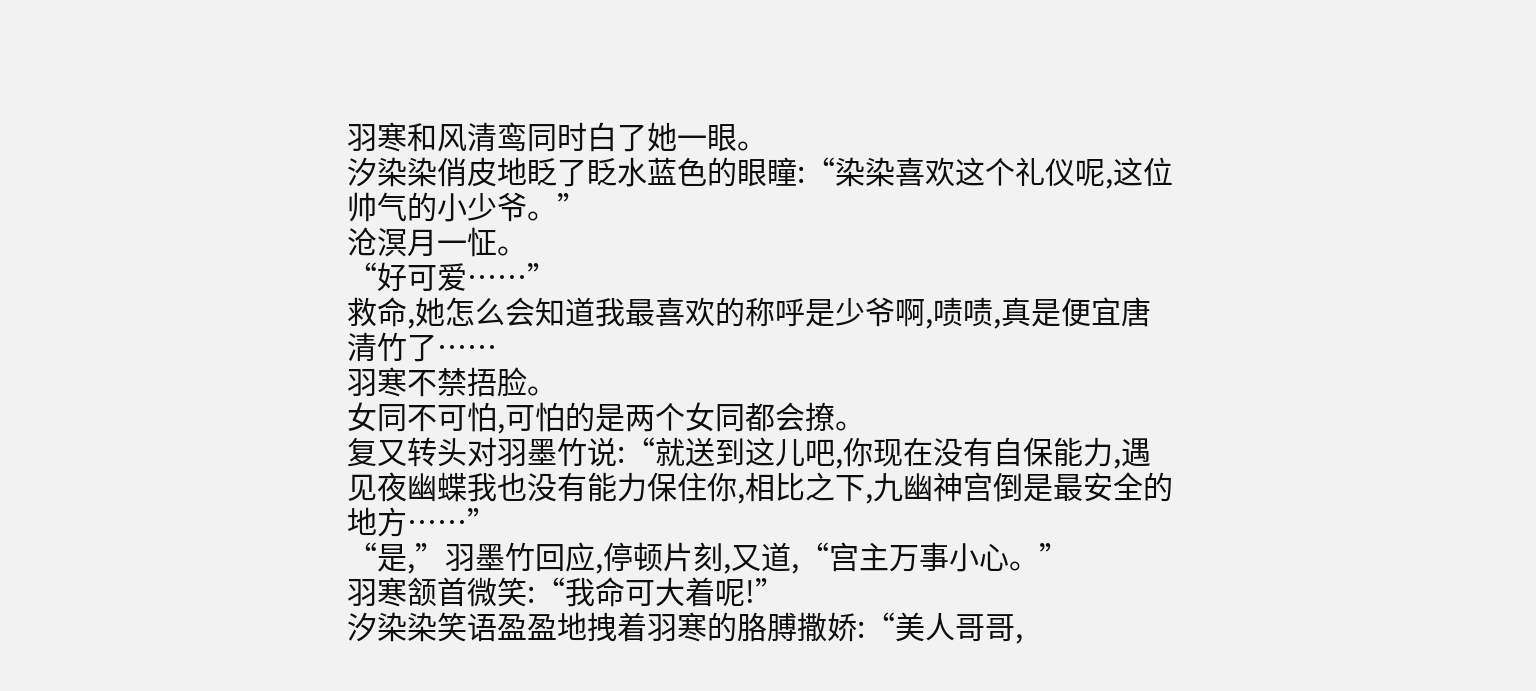羽寒和风清鸾同时白了她一眼。
汐染染俏皮地眨了眨水蓝色的眼瞳:“染染喜欢这个礼仪呢,这位帅气的小少爷。”
沧溟月一怔。
“好可爱……”
救命,她怎么会知道我最喜欢的称呼是少爷啊,啧啧,真是便宜唐清竹了……
羽寒不禁捂脸。
女同不可怕,可怕的是两个女同都会撩。
复又转头对羽墨竹说:“就送到这儿吧,你现在没有自保能力,遇见夜幽蝶我也没有能力保住你,相比之下,九幽神宫倒是最安全的地方……”
“是,”羽墨竹回应,停顿片刻,又道,“宫主万事小心。”
羽寒颔首微笑:“我命可大着呢!”
汐染染笑语盈盈地拽着羽寒的胳膊撒娇:“美人哥哥,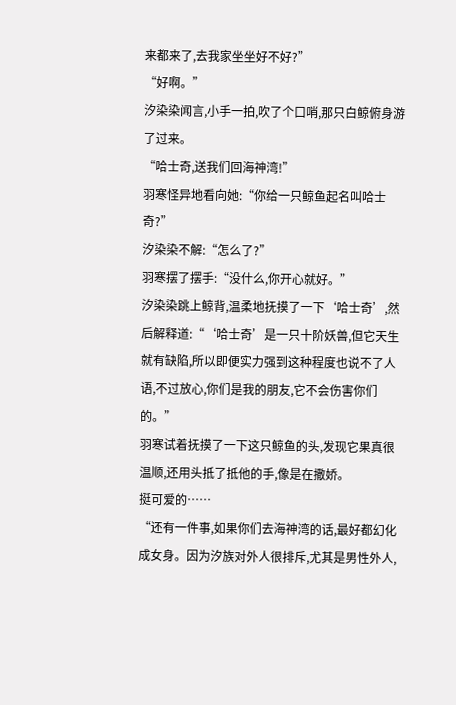来都来了,去我家坐坐好不好?”
“好啊。”
汐染染闻言,小手一拍,吹了个口哨,那只白鲸俯身游了过来。
“哈士奇,送我们回海神湾!”
羽寒怪异地看向她:“你给一只鲸鱼起名叫哈士奇?”
汐染染不解:“怎么了?”
羽寒摆了摆手:“没什么,你开心就好。”
汐染染跳上鲸背,温柔地抚摸了一下‘哈士奇’,然后解释道:“‘哈士奇’是一只十阶妖兽,但它天生就有缺陷,所以即便实力强到这种程度也说不了人语,不过放心,你们是我的朋友,它不会伤害你们的。”
羽寒试着抚摸了一下这只鲸鱼的头,发现它果真很温顺,还用头抵了抵他的手,像是在撒娇。
挺可爱的……
“还有一件事,如果你们去海神湾的话,最好都幻化成女身。因为汐族对外人很排斥,尤其是男性外人,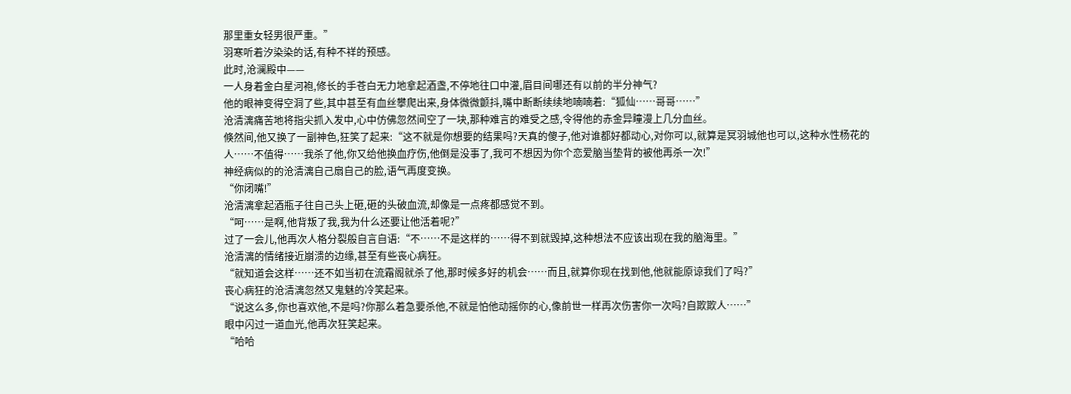那里重女轻男很严重。”
羽寒听着汐染染的话,有种不祥的预感。
此时,沧澜殿中——
一人身着金白星河袍,修长的手苍白无力地拿起酒盏,不停地往口中灌,眉目间哪还有以前的半分神气?
他的眼神变得空洞了些,其中甚至有血丝攀爬出来,身体微微颤抖,嘴中断断续续地喃喃着:“狐仙……哥哥……”
沧清漓痛苦地将指尖抓入发中,心中仿佛忽然间空了一块,那种难言的难受之感,令得他的赤金异瞳漫上几分血丝。
倏然间,他又换了一副神色,狂笑了起来:“这不就是你想要的结果吗?天真的傻子,他对谁都好都动心,对你可以,就算是冥羽城他也可以,这种水性杨花的人……不值得……我杀了他,你又给他换血疗伤,他倒是没事了,我可不想因为你个恋爱脑当垫背的被他再杀一次!”
神经病似的的沧清漓自己扇自己的脸,语气再度变换。
“你闭嘴!”
沧清漓拿起酒瓶子往自己头上砸,砸的头破血流,却像是一点疼都感觉不到。
“呵……是啊,他背叛了我,我为什么还要让他活着呢?”
过了一会儿,他再次人格分裂般自言自语:“不……不是这样的……得不到就毁掉,这种想法不应该出现在我的脑海里。”
沧清漓的情绪接近崩溃的边缘,甚至有些丧心病狂。
“就知道会这样……还不如当初在流霜阁就杀了他,那时候多好的机会……而且,就算你现在找到他,他就能原谅我们了吗?”
丧心病狂的沧清漓忽然又鬼魅的冷笑起来。
“说这么多,你也喜欢他,不是吗?你那么着急要杀他,不就是怕他动摇你的心,像前世一样再次伤害你一次吗?自欺欺人……”
眼中闪过一道血光,他再次狂笑起来。
“哈哈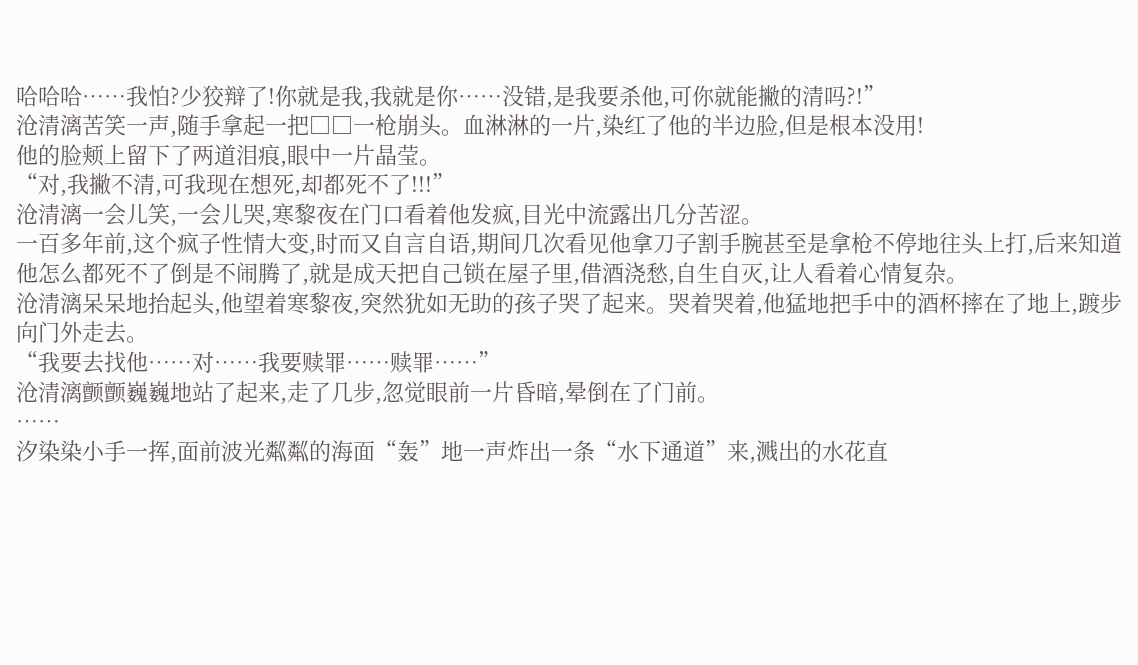哈哈哈……我怕?少狡辩了!你就是我,我就是你……没错,是我要杀他,可你就能撇的清吗?!”
沧清漓苦笑一声,随手拿起一把□□一枪崩头。血淋淋的一片,染红了他的半边脸,但是根本没用!
他的脸颊上留下了两道泪痕,眼中一片晶莹。
“对,我撇不清,可我现在想死,却都死不了!!!”
沧清漓一会儿笑,一会儿哭,寒黎夜在门口看着他发疯,目光中流露出几分苦涩。
一百多年前,这个疯子性情大变,时而又自言自语,期间几次看见他拿刀子割手腕甚至是拿枪不停地往头上打,后来知道他怎么都死不了倒是不闹腾了,就是成天把自己锁在屋子里,借酒浇愁,自生自灭,让人看着心情复杂。
沧清漓呆呆地抬起头,他望着寒黎夜,突然犹如无助的孩子哭了起来。哭着哭着,他猛地把手中的酒杯摔在了地上,踱步向门外走去。
“我要去找他……对……我要赎罪……赎罪……”
沧清漓颤颤巍巍地站了起来,走了几步,忽觉眼前一片昏暗,晕倒在了门前。
……
汐染染小手一挥,面前波光粼粼的海面“轰”地一声炸出一条“水下通道”来,溅出的水花直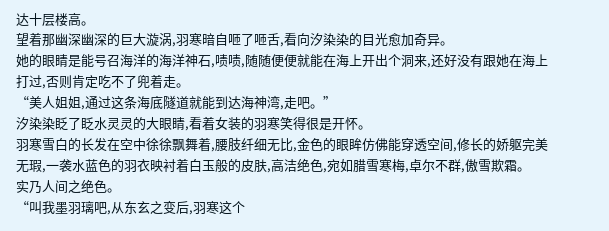达十层楼高。
望着那幽深幽深的巨大漩涡,羽寒暗自咂了咂舌,看向汐染染的目光愈加奇异。
她的眼睛是能号召海洋的海洋神石,啧啧,随随便便就能在海上开出个洞来,还好没有跟她在海上打过,否则肯定吃不了兜着走。
“美人姐姐,通过这条海底隧道就能到达海神湾,走吧。”
汐染染眨了眨水灵灵的大眼睛,看着女装的羽寒笑得很是开怀。
羽寒雪白的长发在空中徐徐飘舞着,腰肢纤细无比,金色的眼眸仿佛能穿透空间,修长的娇躯完美无瑕,一袭水蓝色的羽衣映衬着白玉般的皮肤,高洁绝色,宛如腊雪寒梅,卓尔不群,傲雪欺霜。
实乃人间之绝色。
“叫我墨羽璃吧,从东玄之变后,羽寒这个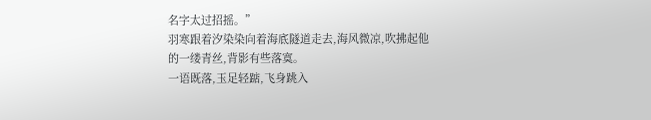名字太过招摇。”
羽寒跟着汐染染向着海底隧道走去,海风微凉,吹拂起他的一缕青丝,背影有些落寞。
一语既落,玉足轻踮,飞身跳入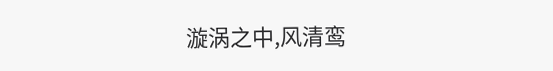漩涡之中,风清鸾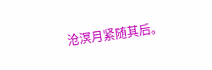沧溟月紧随其后。